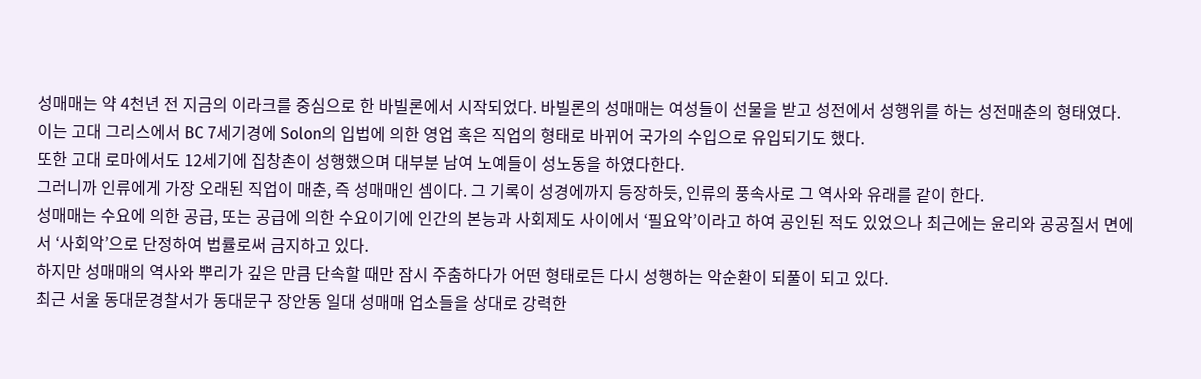성매매는 약 4천년 전 지금의 이라크를 중심으로 한 바빌론에서 시작되었다. 바빌론의 성매매는 여성들이 선물을 받고 성전에서 성행위를 하는 성전매춘의 형태였다.
이는 고대 그리스에서 BC 7세기경에 Solon의 입법에 의한 영업 혹은 직업의 형태로 바뀌어 국가의 수입으로 유입되기도 했다.
또한 고대 로마에서도 12세기에 집창촌이 성행했으며 대부분 남여 노예들이 성노동을 하였다한다.
그러니까 인류에게 가장 오래된 직업이 매춘, 즉 성매매인 셈이다. 그 기록이 성경에까지 등장하듯, 인류의 풍속사로 그 역사와 유래를 같이 한다.
성매매는 수요에 의한 공급, 또는 공급에 의한 수요이기에 인간의 본능과 사회제도 사이에서 ‘필요악’이라고 하여 공인된 적도 있었으나 최근에는 윤리와 공공질서 면에서 ‘사회악’으로 단정하여 법률로써 금지하고 있다.
하지만 성매매의 역사와 뿌리가 깊은 만큼 단속할 때만 잠시 주춤하다가 어떤 형태로든 다시 성행하는 악순환이 되풀이 되고 있다.
최근 서울 동대문경찰서가 동대문구 장안동 일대 성매매 업소들을 상대로 강력한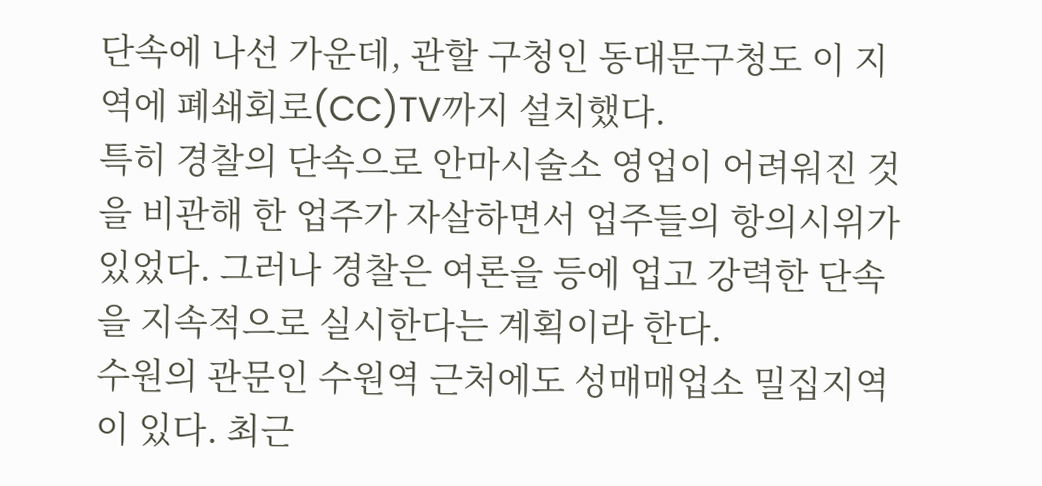단속에 나선 가운데, 관할 구청인 동대문구청도 이 지역에 폐쇄회로(CC)TV까지 설치했다.
특히 경찰의 단속으로 안마시술소 영업이 어려워진 것을 비관해 한 업주가 자살하면서 업주들의 항의시위가 있었다. 그러나 경찰은 여론을 등에 업고 강력한 단속을 지속적으로 실시한다는 계획이라 한다.
수원의 관문인 수원역 근처에도 성매매업소 밀집지역이 있다. 최근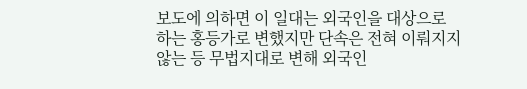보도에 의하면 이 일대는 외국인을 대상으로 하는 홍등가로 변했지만 단속은 전혀 이뤄지지 않는 등 무법지대로 변해 외국인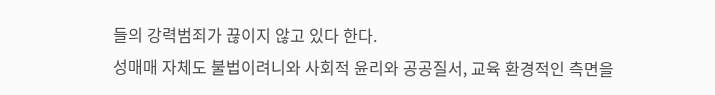들의 강력범죄가 끊이지 않고 있다 한다.
성매매 자체도 불법이려니와 사회적 윤리와 공공질서, 교육 환경적인 측면을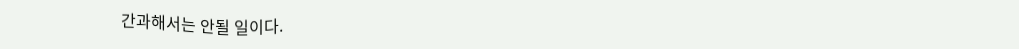간과해서는 안될 일이다.